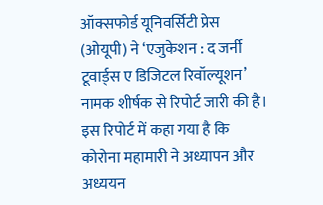ऑक्सफोर्ड यूनिवर्सिटी प्रेस (ओयूपी) ने ‘एजुकेशन : द जर्नी टूवार्ड्स ए डिजिटल रिवॉल्यूशन’ नामक शीर्षक से रिपोर्ट जारी की है। इस रिपोर्ट में कहा गया है कि कोरोना महामारी ने अध्यापन और अध्ययन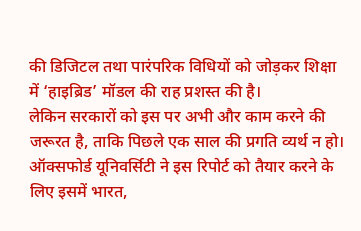की डिजिटल तथा पारंपरिक विधियों को जोड़कर शिक्षा में ‘हाइब्रिड’ मॉडल की राह प्रशस्त की है।
लेकिन सरकारों को इस पर अभी और काम करने की जरूरत है, ताकि पिछले एक साल की प्रगति व्यर्थ न हो। ऑक्सफोर्ड यूनिवर्सिटी ने इस रिपोर्ट को तैयार करने के लिए इसमें भारत,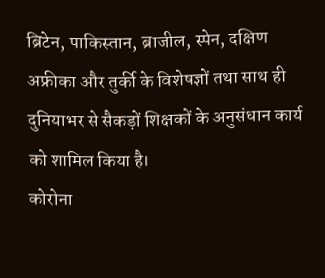ब्रिटेन, पाकिस्तान, ब्राजील, स्पेन, दक्षिण अफ्रीका और तुर्की के विशेषज्ञों तथा साथ ही दुनियाभर से सैकड़ों शिक्षकों के अनुसंधान कार्य को शामिल किया है।
कोरोना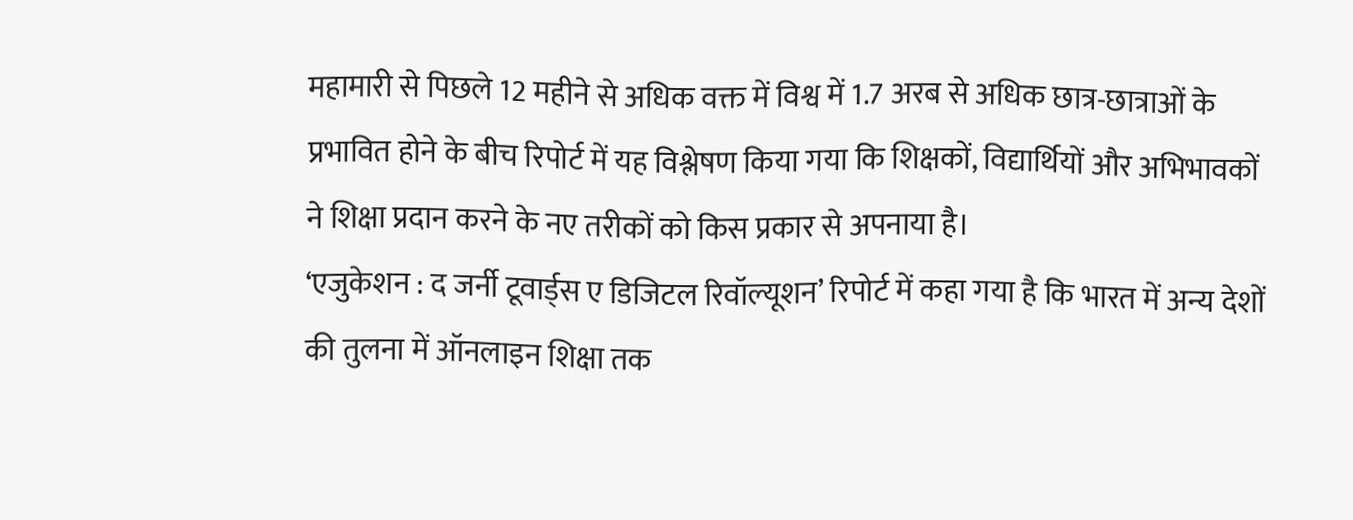महामारी से पिछले 12 महीने से अधिक वक्त में विश्व में 1.7 अरब से अधिक छात्र-छात्राओं के प्रभावित होने के बीच रिपोर्ट में यह विश्लेषण किया गया कि शिक्षकों, विद्यार्थियों और अभिभावकों ने शिक्षा प्रदान करने के नए तरीकों को किस प्रकार से अपनाया है।
‘एजुकेशन : द जर्नी टूवार्ड्स ए डिजिटल रिवॉल्यूशन’ रिपोर्ट में कहा गया है कि भारत में अन्य देशों की तुलना में ऑनलाइन शिक्षा तक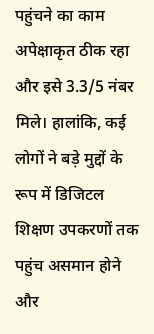पहुंचने का काम अपेक्षाकृत ठीक रहा और इसे 3.3/5 नंबर मिले। हालांकि, कई लोगों ने बड़े मुद्दों के रूप में डिजिटल शिक्षण उपकरणों तक पहुंच असमान होने और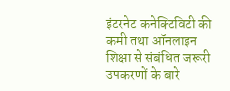इंटरनेट कनेक्टिविटी की कमी तथा ऑनलाइन शिक्षा से संबंधित जरूरी उपकरणों के बारे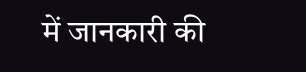में जानकारी की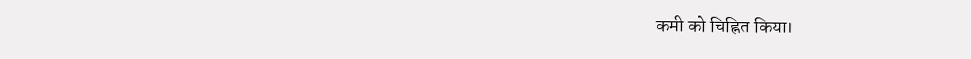कमी को चिह्नित किया।